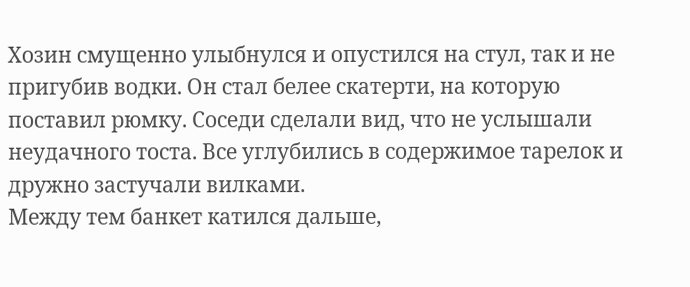Хозин смущенно улыбнулся и опустился на стул, так и не пригубив водки. Он стал белее скатерти, на которую поставил рюмку. Соседи сделали вид, что не услышали неудачного тоста. Все углубились в содержимое тарелок и дружно застучали вилками.
Между тем банкет катился дальше,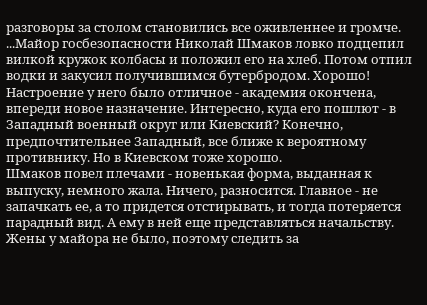разговоры за столом становились все оживленнее и громче.
...Майор госбезопасности Николай Шмаков ловко подцепил вилкой кружок колбасы и положил его на хлеб. Потом отпил водки и закусил получившимся бутербродом. Хорошо! Настроение у него было отличное - академия окончена, впереди новое назначение. Интересно, куда его пошлют - в Западный военный округ или Киевский? Конечно, предпочтительнее Западный, все ближе к вероятному противнику. Но в Киевском тоже хорошо.
Шмаков повел плечами - новенькая форма, выданная к выпуску, немного жала. Ничего, разносится. Главное - не запачкать ее, а то придется отстирывать, и тогда потеряется парадный вид. А ему в ней еще представляться начальству.
Жены у майора не было, поэтому следить за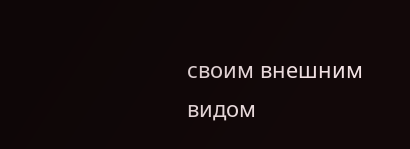своим внешним видом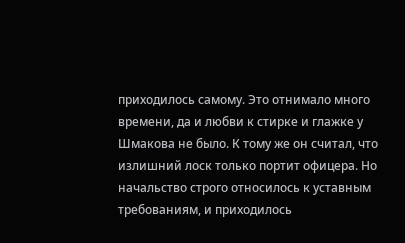приходилось самому. Это отнимало много времени, да и любви к стирке и глажке у Шмакова не было. К тому же он считал, что излишний лоск только портит офицера. Но начальство строго относилось к уставным требованиям, и приходилось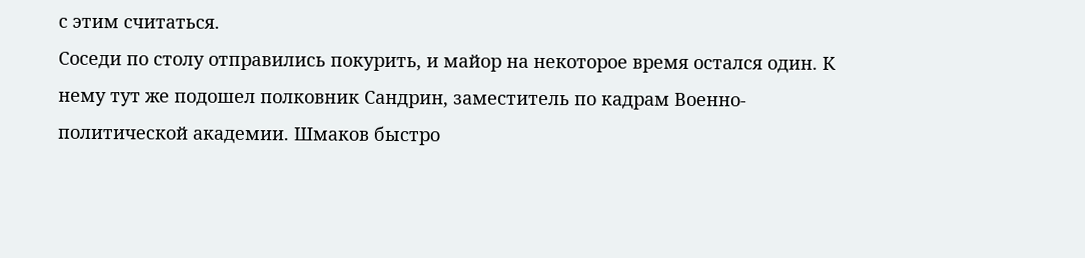с этим считаться.
Соседи по столу отправились покурить, и майор на некоторое время остался один. К нему тут же подошел полковник Сандрин, заместитель по кадрам Военно-политической академии. Шмаков быстро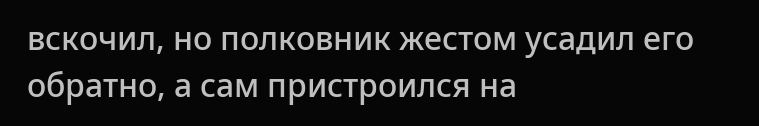вскочил, но полковник жестом усадил его обратно, а сам пристроился на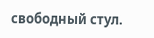свободный стул.